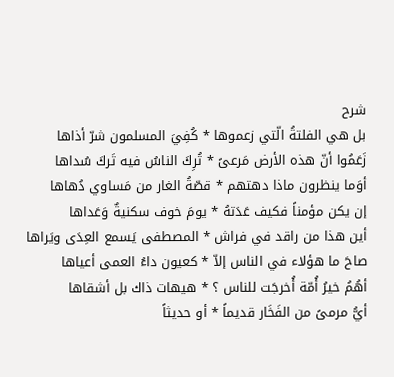شرح
بل هي الفلتةُ الّتي زعموها * كُفِيَ المسلمون شرّ أذاها
زَعَمُوا أنّ هذه الأرض مَرعىً * تُرِكَ الناسُ فيه تَركَ سُداها
أوَما ينظرون ماذا دهتهم * قصّةُ الغار من مَساوي دُهاها
إن يكن مؤمناً فكيف عَدَتهُ * يومَ خوف سكنيةٌ وَعَداها
أين هذا من راقد في فراش * المصطفى يَسمع العِدَى ويَراها
صاحَ ما هؤلاء في الناس إلاّ * كعيون داءُ العمى أعياها
أهُمُ خيرُ أُمّة أُخرجَت للناس ؟ * هيهات ذاك بل أشقاها
أيُّ مرمىً من الفَخَار قديماً * أو حديثاً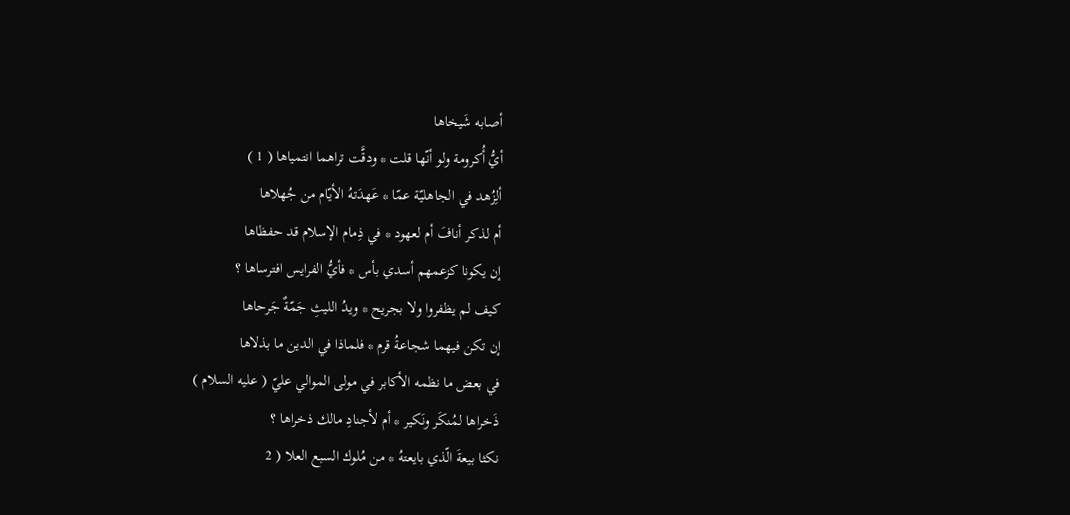أصابه شَيخاها
أيُّ أُكرومة ولو أنّها قلت * ودقَّت تراهما انتمياها ( 1 )
ألِزُهد في الجاهليّة عمّا * عَهدَتهُ الأيّام من جُهلاها
أم لذكر أنافَ أم لعهود * في ذِمام الإسلام قد حفظاها
إن يكونا كزعمهم أسدي بأس * فأيُّ الفرايس افترساها ؟
كيف لم يظفروا ولا بجريح * ويدُ الليثِ جَمّةٌ جَرحاها
إن تكن فيهما شجاعةُ قرم * فلماذا في الدين ما بذلاها
في بعض ما نظمه الأكابر في مولى الموالي عليّ ( عليه السلام )
ذَخراها لمُنكَر ونَكير * أم لأجنادِ مالك ذخراها ؟
نكثا بيعةَ الّذي بايعتهُ * من مُلوك السبع العلا ( 2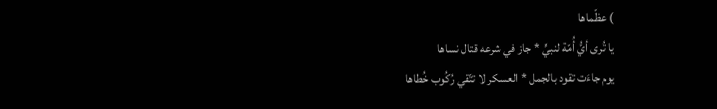) عظّماها
يا تُرى أيُّ أُمّة لنبيٍّ * جاز في شرعه قتال نساها
يوم جاءَت تقود بالجمل * العسكر لا تتّقي رُكُوب خُطاها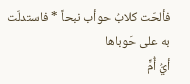فألحّت كلابُ حوأب نبحاً * فاستدلّت به على حَوباها
أيُّ أُمٍّ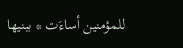للمؤمنين أساءَت * ببنيها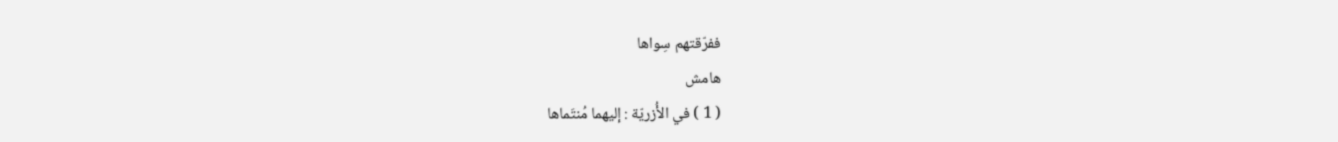ففرّقتهم سِواها
هامش
( 1 ) في الأُزريّة : إليهما مُنتَماها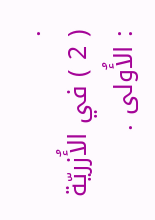.
( 2 ) في الأُزريّة : الأُولى .